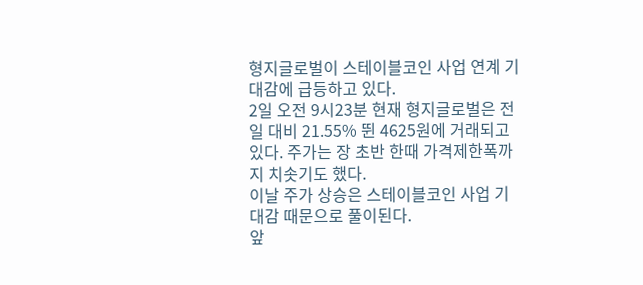형지글로벌이 스테이블코인 사업 연계 기대감에 급등하고 있다.
2일 오전 9시23분 현재 형지글로벌은 전일 대비 21.55% 뛴 4625원에 거래되고 있다. 주가는 장 초반 한때 가격제한폭까지 치솟기도 했다.
이날 주가 상승은 스테이블코인 사업 기대감 때문으로 풀이된다.
앞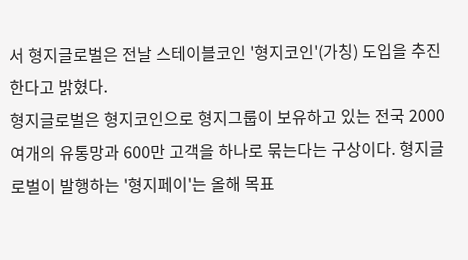서 형지글로벌은 전날 스테이블코인 '형지코인'(가칭) 도입을 추진한다고 밝혔다.
형지글로벌은 형지코인으로 형지그룹이 보유하고 있는 전국 2000여개의 유통망과 600만 고객을 하나로 묶는다는 구상이다. 형지글로벌이 발행하는 '형지페이'는 올해 목표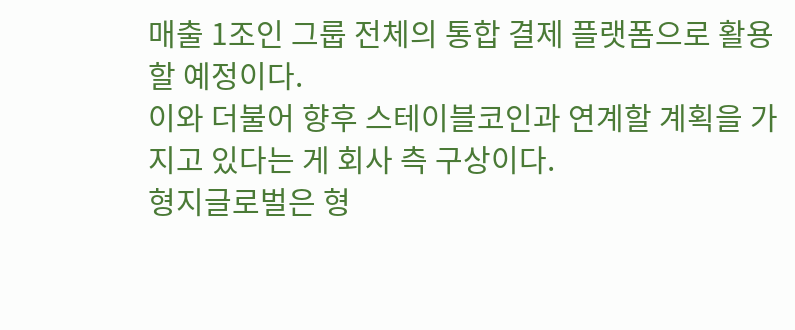매출 1조인 그룹 전체의 통합 결제 플랫폼으로 활용할 예정이다.
이와 더불어 향후 스테이블코인과 연계할 계획을 가지고 있다는 게 회사 측 구상이다.
형지글로벌은 형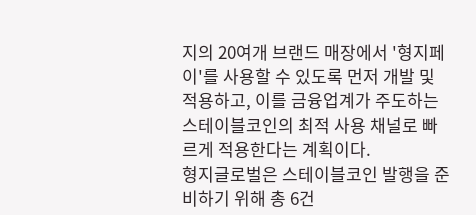지의 20여개 브랜드 매장에서 '형지페이'를 사용할 수 있도록 먼저 개발 및 적용하고, 이를 금융업계가 주도하는 스테이블코인의 최적 사용 채널로 빠르게 적용한다는 계획이다.
형지글로벌은 스테이블코인 발행을 준비하기 위해 총 6건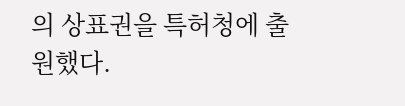의 상표권을 특허청에 출원했다.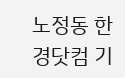노정동 한경닷컴 기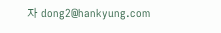자 dong2@hankyung.com